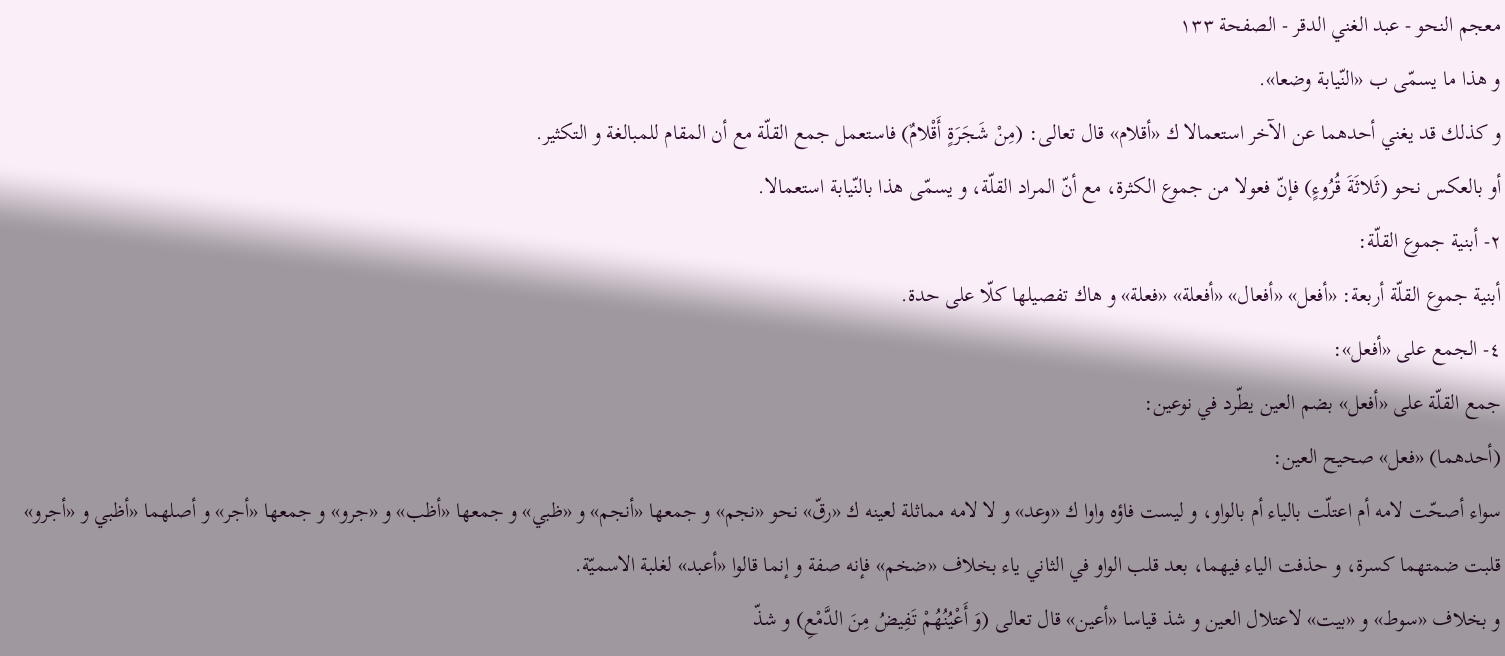معجم النحو - عبد الغني الدقر - الصفحة ١٣٣
و هذا ما يسمّى ب «النّيابة وضعا».
و كذلك قد يغني أحدهما عن الآخر استعمالا ك «أقلام» قال تعالى: (مِنْ شَجَرَةٍ أَقْلامٌ) فاستعمل جمع القلّة مع أن المقام للمبالغة و التكثير.
أو بالعكس نحو (ثَلاثَةَ قُرُوءٍ) فإنّ فعولا من جموع الكثرة، مع أنّ المراد القلّة، و يسمّى هذا بالنّيابة استعمالا.
٢- أبنية جموع القلّة:
أبنية جموع القلّة أربعة: «أفعل» «أفعال» «أفعلة» «فعلة» و هاك تفصيلها كلّا على حدة.
٤- الجمع على «أفعل»:
جمع القلّة على «أفعل» بضم العين يطّرد في نوعين:
(أحدهما) «فعل» صحيح العين:
سواء أصحّت لامه أم اعتلّت بالياء أم بالواو، و ليست فاؤه واوا ك «وعد» و لا لامه مماثلة لعينه ك «رقّ» نحو «نجم» و جمعها «أنجم» و «ظبي» و جمعها «أظب» و «جرو» و جمعها «أجر» و أصلهما «أظبي و «أجرو» قلبت ضمتهما كسرة، و حذفت الياء فيهما، بعد قلب الواو في الثاني ياء بخلاف «ضخم» فإنه صفة و إنما قالوا «أعبد» لغلبة الاسميّة.
و بخلاف «سوط» و «بيت» لاعتلال العين و شذ قياسا «أعين» قال تعالى (وَ أَعْيُنُهُمْ تَفِيضُ مِنَ الدَّمْعِ) و شذّ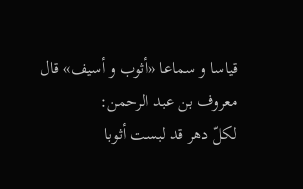قياسا و سماعا «أثوب و أسيف» قال معروف بن عبد الرحمن:
لكلّ دهر قد لبست أثوبا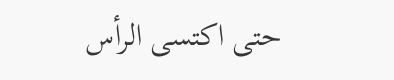حتى اكتسى الرأس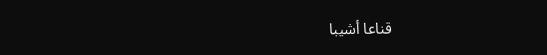قناعا أشيبا